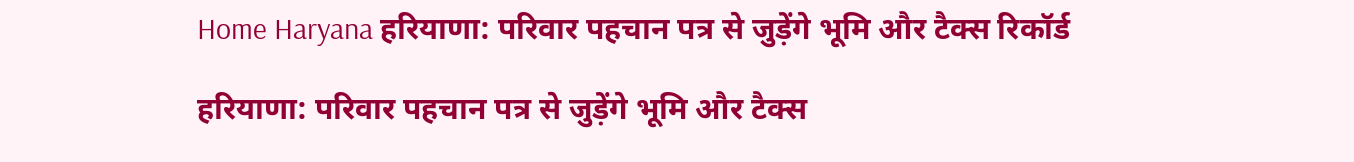Home Haryana हरियाणा: परिवार पहचान पत्र से जुड़ेंगे भूमि और टैक्स रिकॉर्ड

हरियाणा: परिवार पहचान पत्र से जुड़ेंगे भूमि और टैक्स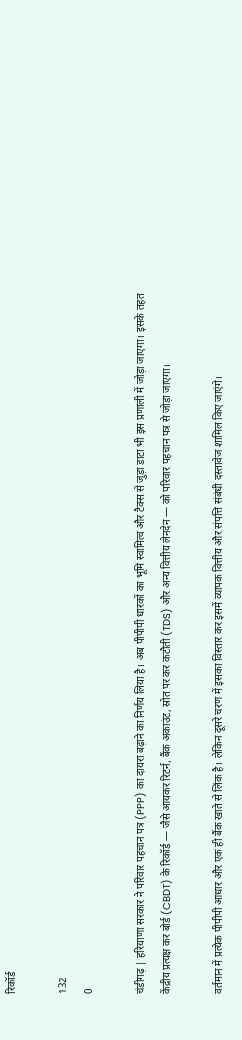रिकॉर्ड

132
0

चंडीगढ़ | हरियाणा सरकार ने परिवार पहचान पत्र (PPP) का दायरा बढ़ाने का निर्णय लिया है। अब पीपीपी धारकों का भूमि स्वामित्व और टैक्स से जुड़ा डाटा भी इस प्रणाली में जोड़ा जाएगा। इसके तहत केंद्रीय प्रत्यक्ष कर बोर्ड (CBDT) के रिकॉर्ड — जैसे आयकर रिटर्न, बैंक अकाउंट, स्रोत पर कर कटौती (TDS) और अन्य वित्तीय लेनदेन — को परिवार पहचान पत्र से जोड़ा जाएगा।

वर्तमान में प्रत्येक पीपीपी आधार और एक ही बैंक खाते से लिंक है। लेकिन दूसरे चरण में इसका विस्तार कर इसमें व्यापक वित्तीय और संपत्ति संबंधी दस्तावेज शामिल किए जाएंगे।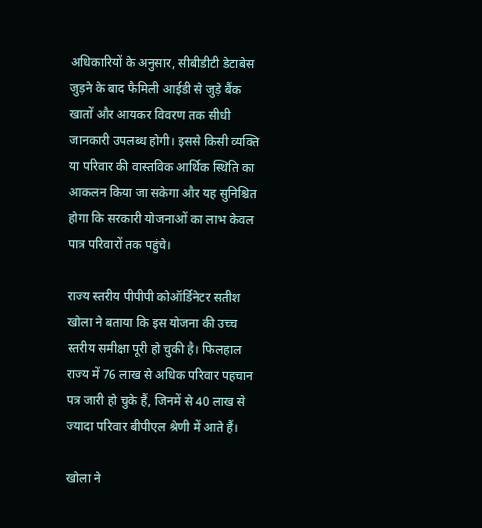अधिकारियों के अनुसार, सीबीडीटी डेटाबेस जुड़ने के बाद फैमिली आईडी से जुड़े बैंक खातों और आयकर विवरण तक सीधी जानकारी उपलब्ध होगी। इससे किसी व्यक्ति या परिवार की वास्तविक आर्थिक स्थिति का आकलन किया जा सकेगा और यह सुनिश्चित होगा कि सरकारी योजनाओं का लाभ केवल पात्र परिवारों तक पहुंचे।

राज्य स्तरीय पीपीपी कोऑर्डिनेटर सतीश खोला ने बताया कि इस योजना की उच्च स्तरीय समीक्षा पूरी हो चुकी है। फिलहाल राज्य में 76 लाख से अधिक परिवार पहचान पत्र जारी हो चुके हैं, जिनमें से 40 लाख से ज्यादा परिवार बीपीएल श्रेणी में आते हैं।

खोला ने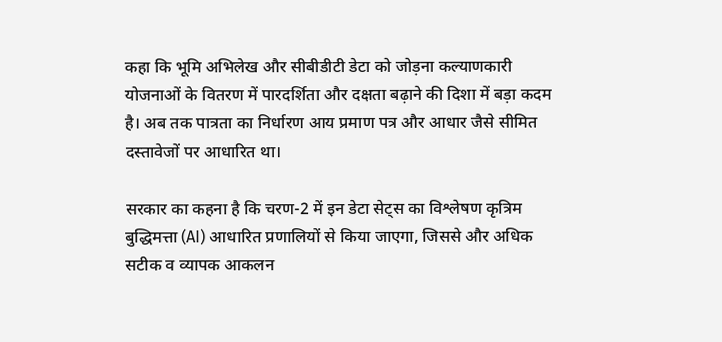कहा कि भूमि अभिलेख और सीबीडीटी डेटा को जोड़ना कल्याणकारी योजनाओं के वितरण में पारदर्शिता और दक्षता बढ़ाने की दिशा में बड़ा कदम है। अब तक पात्रता का निर्धारण आय प्रमाण पत्र और आधार जैसे सीमित दस्तावेजों पर आधारित था।

सरकार का कहना है कि चरण-2 में इन डेटा सेट्स का विश्लेषण कृत्रिम बुद्धिमत्ता (AI) आधारित प्रणालियों से किया जाएगा, जिससे और अधिक सटीक व व्यापक आकलन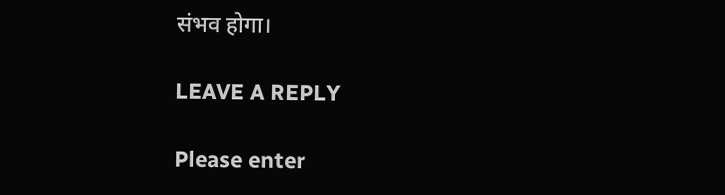संभव होगा।

LEAVE A REPLY

Please enter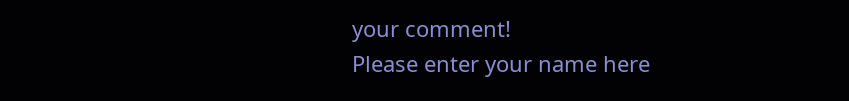your comment!
Please enter your name here